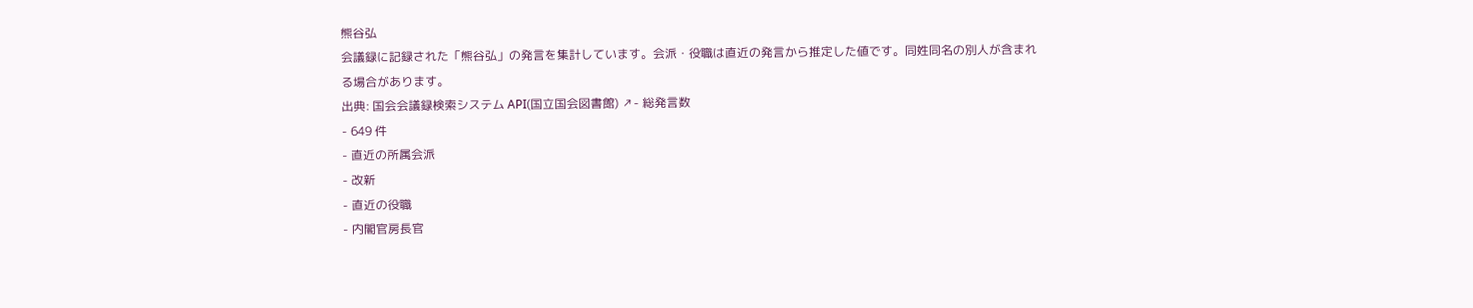熊谷弘
会議録に記録された「熊谷弘」の発言を集計しています。会派・役職は直近の発言から推定した値です。同姓同名の別人が含まれる場合があります。
出典: 国会会議録検索システム API(国立国会図書館) ↗- 総発言数
- 649 件
- 直近の所属会派
- 改新
- 直近の役職
- 内閣官房長官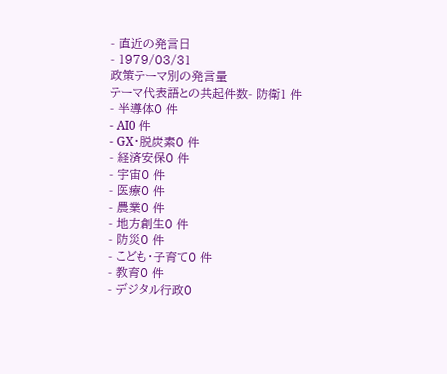- 直近の発言日
- 1979/03/31
政策テーマ別の発言量
テーマ代表語との共起件数- 防衛1 件
- 半導体0 件
- AI0 件
- GX・脱炭素0 件
- 経済安保0 件
- 宇宙0 件
- 医療0 件
- 農業0 件
- 地方創生0 件
- 防災0 件
- こども・子育て0 件
- 教育0 件
- デジタル行政0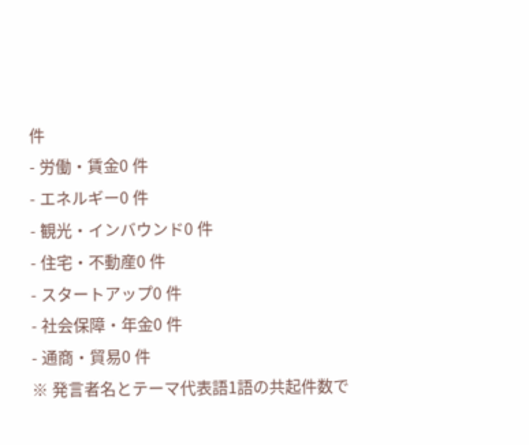件
- 労働・賃金0 件
- エネルギー0 件
- 観光・インバウンド0 件
- 住宅・不動産0 件
- スタートアップ0 件
- 社会保障・年金0 件
- 通商・貿易0 件
※ 発言者名とテーマ代表語1語の共起件数で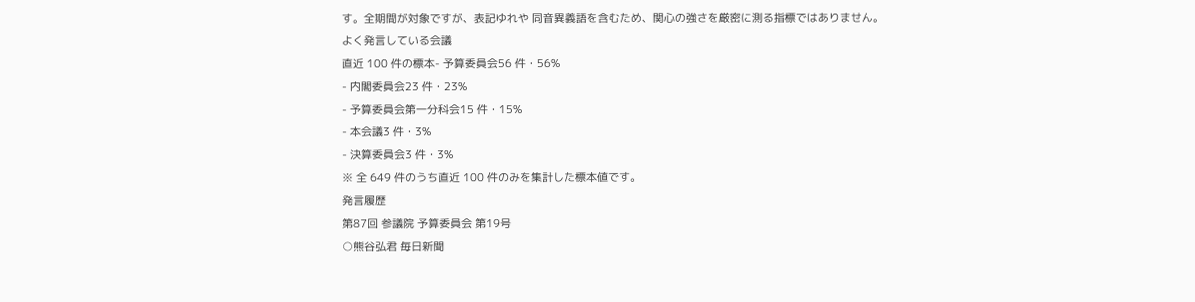す。全期間が対象ですが、表記ゆれや 同音異義語を含むため、関心の強さを厳密に測る指標ではありません。
よく発言している会議
直近 100 件の標本- 予算委員会56 件・56%
- 内閣委員会23 件・23%
- 予算委員会第一分科会15 件・15%
- 本会議3 件・3%
- 決算委員会3 件・3%
※ 全 649 件のうち直近 100 件のみを集計した標本値です。
発言履歴
第87回 参議院 予算委員会 第19号
○熊谷弘君 毎日新聞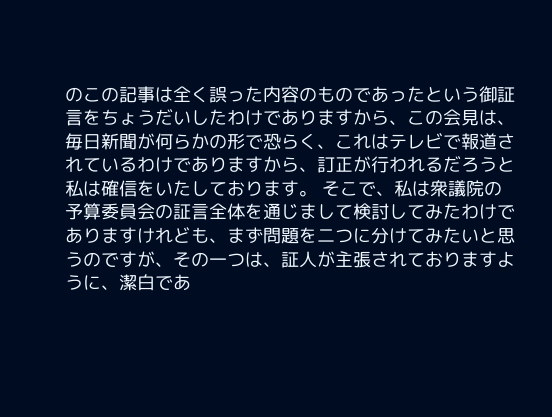のこの記事は全く誤った内容のものであったという御証言をちょうだいしたわけでありますから、この会見は、毎日新聞が何らかの形で恐らく、これはテレビで報道されているわけでありますから、訂正が行われるだろうと私は確信をいたしております。 そこで、私は衆議院の予算委員会の証言全体を通じまして検討してみたわけでありますけれども、まず問題を二つに分けてみたいと思うのですが、その一つは、証人が主張されておりますように、潔白であ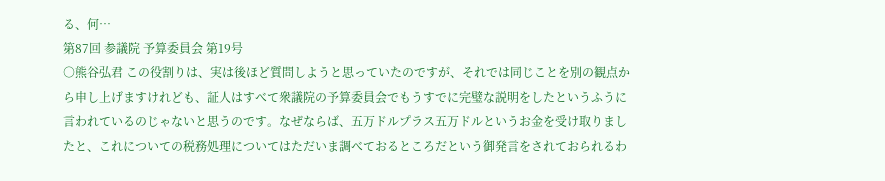る、何…
第87回 参議院 予算委員会 第19号
○熊谷弘君 この役割りは、実は後ほど質問しようと思っていたのですが、それでは同じことを別の観点から申し上げますけれども、証人はすべて衆議院の予算委員会でもうすでに完璧な説明をしたというふうに言われているのじゃないと思うのです。なぜならば、五万ドルプラス五万ドルというお金を受け取りましたと、これについての税務処理についてはただいま調べておるところだという御発言をされておられるわ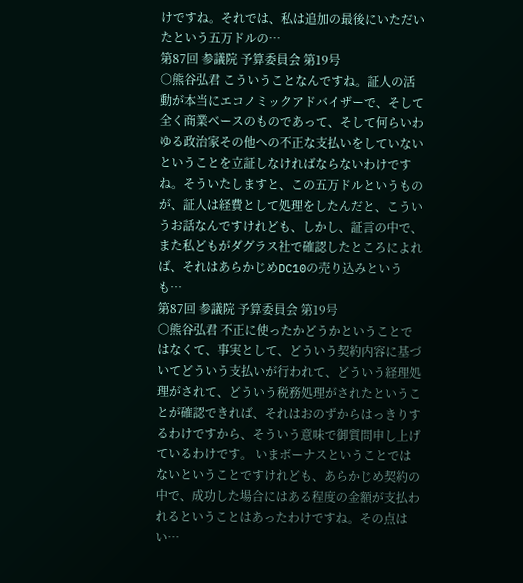けですね。それでは、私は追加の最後にいただいたという五万ドルの…
第87回 参議院 予算委員会 第19号
○熊谷弘君 こういうことなんですね。証人の活動が本当にエコノミックアドバイザーで、そして全く商業ベースのものであって、そして何らいわゆる政治家その他への不正な支払いをしていないということを立証しなければならないわけですね。そういたしますと、この五万ドルというものが、証人は経費として処理をしたんだと、こういうお話なんですけれども、しかし、証言の中で、また私どもがダグラス社で確認したところによれば、それはあらかじめDC10の売り込みというも…
第87回 参議院 予算委員会 第19号
○熊谷弘君 不正に使ったかどうかということではなくて、事実として、どういう契約内容に基づいてどういう支払いが行われて、どういう経理処理がされて、どういう税務処理がされたということが確認できれば、それはおのずからはっきりするわけですから、そういう意味で御質問申し上げているわけです。 いまボーナスということではないということですけれども、あらかじめ契約の中で、成功した場合にはある程度の金額が支払われるということはあったわけですね。その点はい…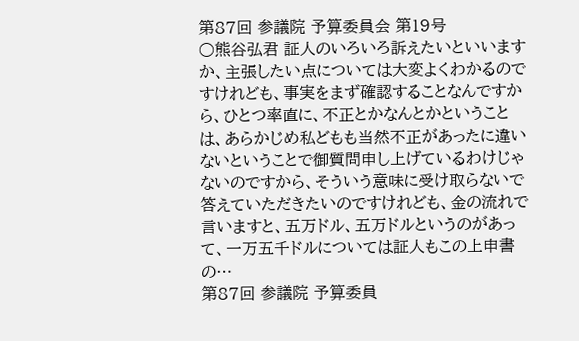第87回 参議院 予算委員会 第19号
○熊谷弘君 証人のいろいろ訴えたいといいますか、主張したい点については大変よくわかるのですけれども、事実をまず確認することなんですから、ひとつ率直に、不正とかなんとかということは、あらかじめ私どもも当然不正があったに違いないということで御質問申し上げているわけじゃないのですから、そういう意味に受け取らないで答えていただきたいのですけれども、金の流れで言いますと、五万ドル、五万ドルというのがあって、一万五千ドルについては証人もこの上申書の…
第87回 参議院 予算委員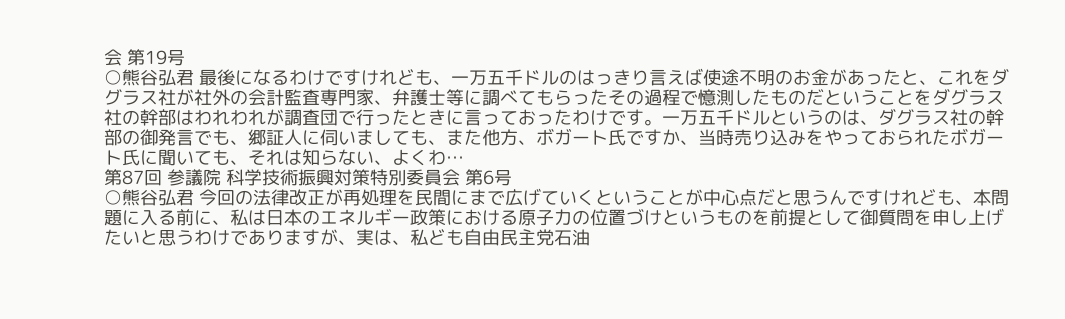会 第19号
○熊谷弘君 最後になるわけですけれども、一万五千ドルのはっきり言えば使途不明のお金があったと、これをダグラス社が社外の会計監査専門家、弁護士等に調べてもらったその過程で憶測したものだということをダグラス社の幹部はわれわれが調査団で行ったときに言っておったわけです。一万五千ドルというのは、ダグラス社の幹部の御発言でも、郷証人に伺いましても、また他方、ボガート氏ですか、当時売り込みをやっておられたボガート氏に聞いても、それは知らない、よくわ…
第87回 参議院 科学技術振興対策特別委員会 第6号
○熊谷弘君 今回の法律改正が再処理を民間にまで広げていくということが中心点だと思うんですけれども、本問題に入る前に、私は日本のエネルギー政策における原子力の位置づけというものを前提として御質問を申し上げたいと思うわけでありますが、実は、私ども自由民主党石油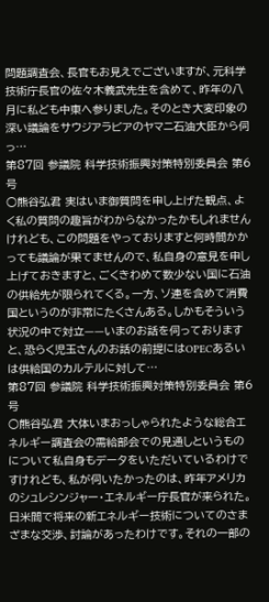問題調査会、長官もお見えでございますが、元科学技術庁長官の佐々木義武先生を含めて、昨年の八月に私ども中東へ参りました。そのとき大変印象の深い議論をサウジアラビアのヤマニ石油大臣から伺っ…
第87回 参議院 科学技術振興対策特別委員会 第6号
○熊谷弘君 実はいま御質問を申し上げた観点、よく私の質問の趣旨がわからなかったかもしれませんけれども、この問題をやっておりますと何時間かかっても議論が果てませんので、私自身の意見を申し上げておきますと、ごくきわめて数少ない国に石油の供給先が限られてくる。一方、ソ連を含めて消費国というのが非常にたくさんある。しかもそういう状況の中で対立——いまのお話を伺っておりますと、恐らく児玉さんのお話の前提にはOPECあるいは供給国のカルテルに対して…
第87回 参議院 科学技術振興対策特別委員会 第6号
○熊谷弘君 大体いまおっしゃられたような総合エネルギー調査会の需給部会での見通しというものについて私自身もデータをいただいているわけですけれども、私が伺いたかったのは、昨年アメリカのシュレシンジャー・エネルギー庁長官が来られた。日米間で将来の新エネルギー技術についてのさまざまな交渉、討論があったわけです。それの一部の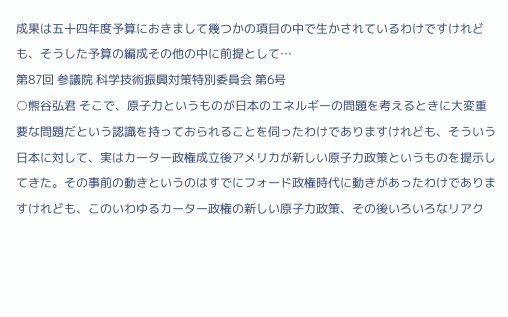成果は五十四年度予算におきまして幾つかの項目の中で生かされているわけですけれども、そうした予算の編成その他の中に前提として…
第87回 参議院 科学技術振興対策特別委員会 第6号
○熊谷弘君 そこで、原子力というものが日本のエネルギーの問題を考えるときに大変重要な問題だという認識を持っておられることを伺ったわけでありますけれども、そういう日本に対して、実はカーター政権成立後アメリカが新しい原子力政策というものを提示してきた。その事前の動きというのはすでにフォード政権時代に動きがあったわけでありますけれども、このいわゆるカーター政権の新しい原子力政策、その後いろいろなリアク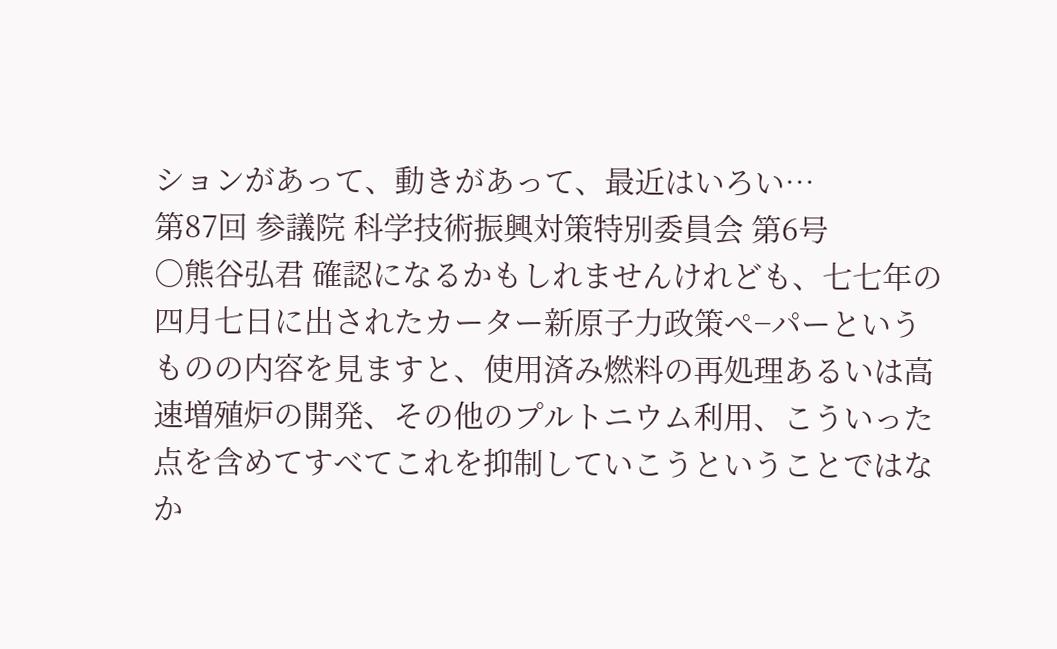ションがあって、動きがあって、最近はいろい…
第87回 参議院 科学技術振興対策特別委員会 第6号
○熊谷弘君 確認になるかもしれませんけれども、七七年の四月七日に出されたカーター新原子力政策ぺ−パーというものの内容を見ますと、使用済み燃料の再処理あるいは高速増殖炉の開発、その他のプルトニウム利用、こういった点を含めてすべてこれを抑制していこうということではなか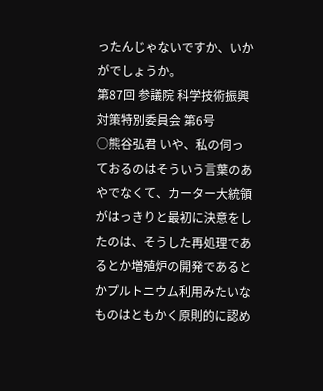ったんじゃないですか、いかがでしょうか。
第87回 参議院 科学技術振興対策特別委員会 第6号
○熊谷弘君 いや、私の伺っておるのはそういう言葉のあやでなくて、カーター大統領がはっきりと最初に決意をしたのは、そうした再処理であるとか増殖炉の開発であるとかプルトニウム利用みたいなものはともかく原則的に認め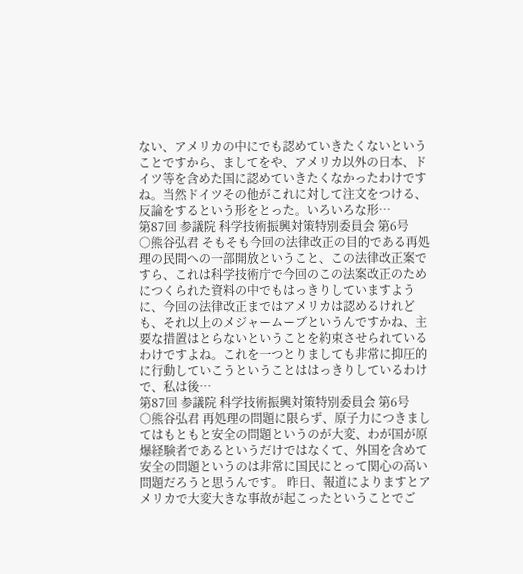ない、アメリカの中にでも認めていきたくないということですから、ましてをや、アメリカ以外の日本、ドイツ等を含めた国に認めていきたくなかったわけですね。当然ドイツその他がこれに対して注文をつける、反論をするという形をとった。いろいろな形…
第87回 参議院 科学技術振興対策特別委員会 第6号
○熊谷弘君 そもそも今回の法律改正の目的である再処理の民間への一部開放ということ、この法律改正案ですら、これは科学技術庁で今回のこの法案改正のためにつくられた資料の中でもはっきりしていますように、今回の法律改正まではアメリカは認めるけれども、それ以上のメジャームーブというんですかね、主要な措置はとらないということを約束させられているわけですよね。これを一つとりましても非常に抑圧的に行動していこうということははっきりしているわけで、私は後…
第87回 参議院 科学技術振興対策特別委員会 第6号
○熊谷弘君 再処理の問題に限らず、原子力につきましてはもともと安全の問題というのが大変、わが国が原爆経験者であるというだけではなくて、外国を含めて安全の問題というのは非常に国民にとって関心の高い問題だろうと思うんです。 昨日、報道によりますとアメリカで大変大きな事故が起こったということでご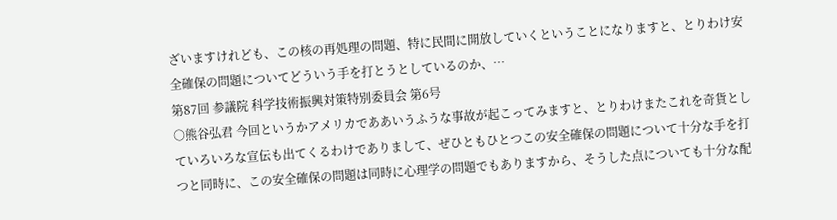ざいますけれども、この核の再処理の問題、特に民間に開放していくということになりますと、とりわけ安全確保の問題についてどういう手を打とうとしているのか、…
第87回 参議院 科学技術振興対策特別委員会 第6号
○熊谷弘君 今回というかアメリカでああいうふうな事故が起こってみますと、とりわけまたこれを奇貨としていろいろな宣伝も出てくるわけでありまして、ぜひともひとつこの安全確保の問題について十分な手を打つと同時に、この安全確保の問題は同時に心理学の問題でもありますから、そうした点についても十分な配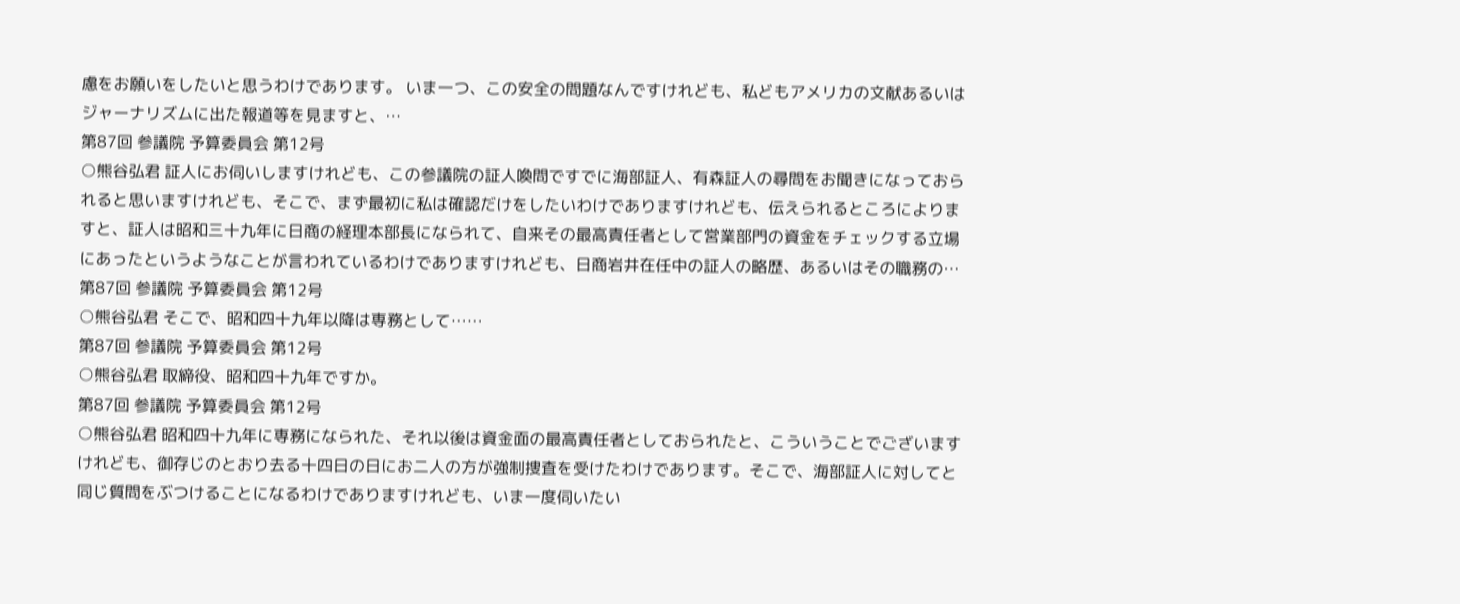慮をお願いをしたいと思うわけであります。 いま一つ、この安全の問題なんですけれども、私どもアメリカの文献あるいはジャーナリズムに出た報道等を見ますと、…
第87回 参議院 予算委員会 第12号
○熊谷弘君 証人にお伺いしますけれども、この参議院の証人喚問ですでに海部証人、有森証人の尋問をお聞きになっておられると思いますけれども、そこで、まず最初に私は確認だけをしたいわけでありますけれども、伝えられるところによりますと、証人は昭和三十九年に日商の経理本部長になられて、自来その最高責任者として営業部門の資金をチェックする立場にあったというようなことが言われているわけでありますけれども、日商岩井在任中の証人の略歴、あるいはその職務の…
第87回 参議院 予算委員会 第12号
○熊谷弘君 そこで、昭和四十九年以降は専務として……
第87回 参議院 予算委員会 第12号
○熊谷弘君 取締役、昭和四十九年ですか。
第87回 参議院 予算委員会 第12号
○熊谷弘君 昭和四十九年に専務になられた、それ以後は資金面の最高責任者としておられたと、こういうことでございますけれども、御存じのとおり去る十四日の日にお二人の方が強制捜査を受けたわけであります。そこで、海部証人に対してと同じ質問をぶつけることになるわけでありますけれども、いま一度伺いたい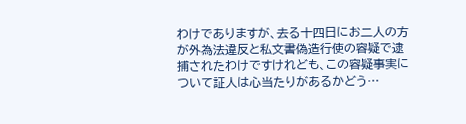わけでありますが、去る十四日にお二人の方が外為法違反と私文書偽造行使の容疑で逮捕されたわけですけれども、この容疑事実について証人は心当たりがあるかどう…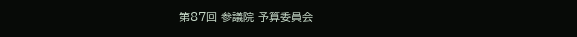第87回 参議院 予算委員会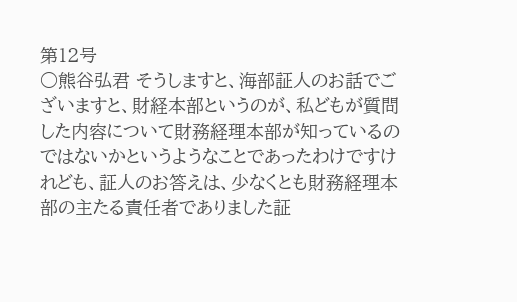第12号
○熊谷弘君 そうしますと、海部証人のお話でございますと、財経本部というのが、私どもが質問した内容について財務経理本部が知っているのではないかというようなことであったわけですけれども、証人のお答えは、少なくとも財務経理本部の主たる責任者でありました証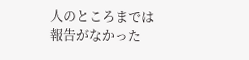人のところまでは報告がなかった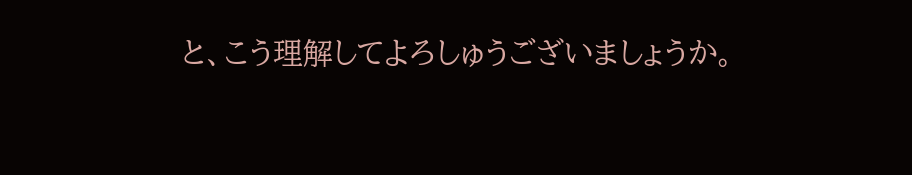と、こう理解してよろしゅうございましょうか。